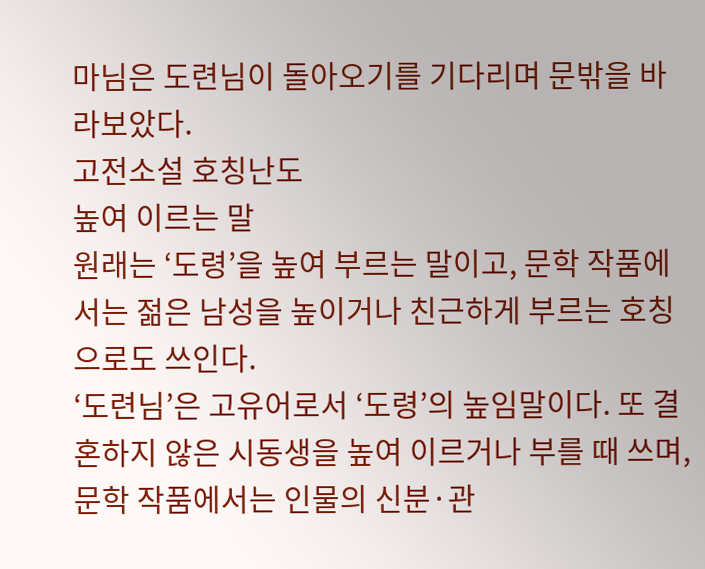마님은 도련님이 돌아오기를 기다리며 문밖을 바라보았다.
고전소설 호칭난도
높여 이르는 말
원래는 ‘도령’을 높여 부르는 말이고, 문학 작품에서는 젊은 남성을 높이거나 친근하게 부르는 호칭으로도 쓰인다.
‘도련님’은 고유어로서 ‘도령’의 높임말이다. 또 결혼하지 않은 시동생을 높여 이르거나 부를 때 쓰며, 문학 작품에서는 인물의 신분·관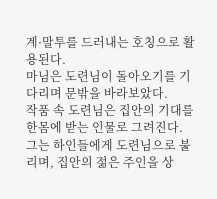계·말투를 드러내는 호칭으로 활용된다.
마님은 도련님이 돌아오기를 기다리며 문밖을 바라보았다.
작품 속 도련님은 집안의 기대를 한몸에 받는 인물로 그려진다.
그는 하인들에게 도련님으로 불리며, 집안의 젊은 주인을 상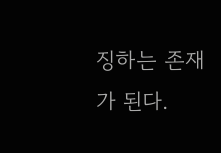징하는 존재가 된다.